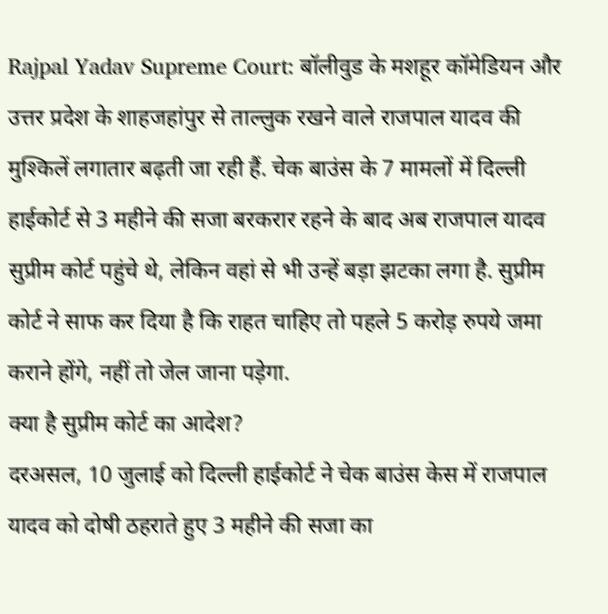Rajpal Yadav Supreme Court: बॉलीवुड के मशहूर कॉमेडियन और उत्तर प्रदेश के शाहजहांपुर से ताल्लुक रखने वाले राजपाल यादव की मुश्किलें लगातार बढ़ती जा रही हैं. चेक बाउंस के 7 मामलों में दिल्ली हाईकोर्ट से 3 महीने की सजा बरकरार रहने के बाद अब राजपाल यादव सुप्रीम कोर्ट पहुंचे थे, लेकिन वहां से भी उन्हें बड़ा झटका लगा है. सुप्रीम कोर्ट ने साफ कर दिया है कि राहत चाहिए तो पहले 5 करोड़ रुपये जमा कराने होंगे, नहीं तो जेल जाना पड़ेगा.
क्या है सुप्रीम कोर्ट का आदेश?
दरअसल, 10 जुलाई को दिल्ली हाईकोर्ट ने चेक बाउंस केस में राजपाल यादव को दोषी ठहराते हुए 3 महीने की सजा का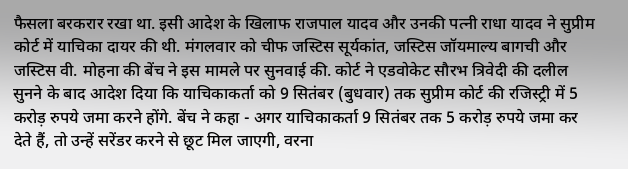फैसला बरकरार रखा था. इसी आदेश के खिलाफ राजपाल यादव और उनकी पत्नी राधा यादव ने सुप्रीम कोर्ट में याचिका दायर की थी. मंगलवार को चीफ जस्टिस सूर्यकांत, जस्टिस जॉयमाल्य बागची और जस्टिस वी. मोहना की बेंच ने इस मामले पर सुनवाई की. कोर्ट ने एडवोकेट सौरभ त्रिवेदी की दलील सुनने के बाद आदेश दिया कि याचिकाकर्ता को 9 सितंबर (बुधवार) तक सुप्रीम कोर्ट की रजिस्ट्री में 5 करोड़ रुपये जमा करने होंगे. बेंच ने कहा - अगर याचिकाकर्ता 9 सितंबर तक 5 करोड़ रुपये जमा कर देते हैं, तो उन्हें सरेंडर करने से छूट मिल जाएगी, वरना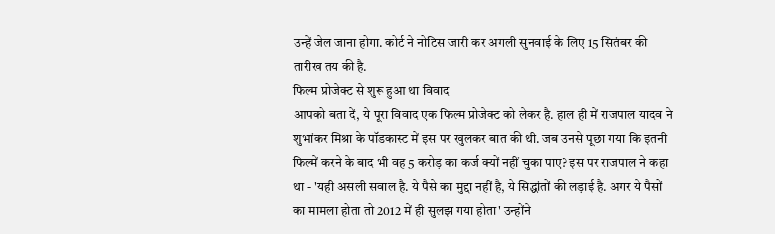उन्हें जेल जाना होगा. कोर्ट ने नोटिस जारी कर अगली सुनवाई के लिए 15 सितंबर की तारीख तय की है.
फिल्म प्रोजेक्ट से शुरू हुआ था विवाद
आपको बता दें, ये पूरा विवाद एक फिल्म प्रोजेक्ट को लेकर है. हाल ही में राजपाल यादव ने शुभांकर मिश्रा के पॉडकास्ट में इस पर खुलकर बात की थी. जब उनसे पूछा गया कि इतनी फिल्में करने के बाद भी वह 5 करोड़ का कर्ज क्यों नहीं चुका पाए? इस पर राजपाल ने कहा था - 'यही असली सवाल है. ये पैसे का मुद्दा नहीं है, ये सिद्धांतों की लड़ाई है. अगर ये पैसों का मामला होता तो 2012 में ही सुलझ गया होता' उन्होंने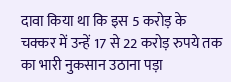दावा किया था कि इस 5 करोड़ के चक्कर में उन्हें 17 से 22 करोड़ रुपये तक का भारी नुकसान उठाना पड़ा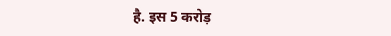है. इस 5 करोड़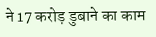ने 17 करोड़ डुबाने का काम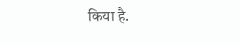किया है.